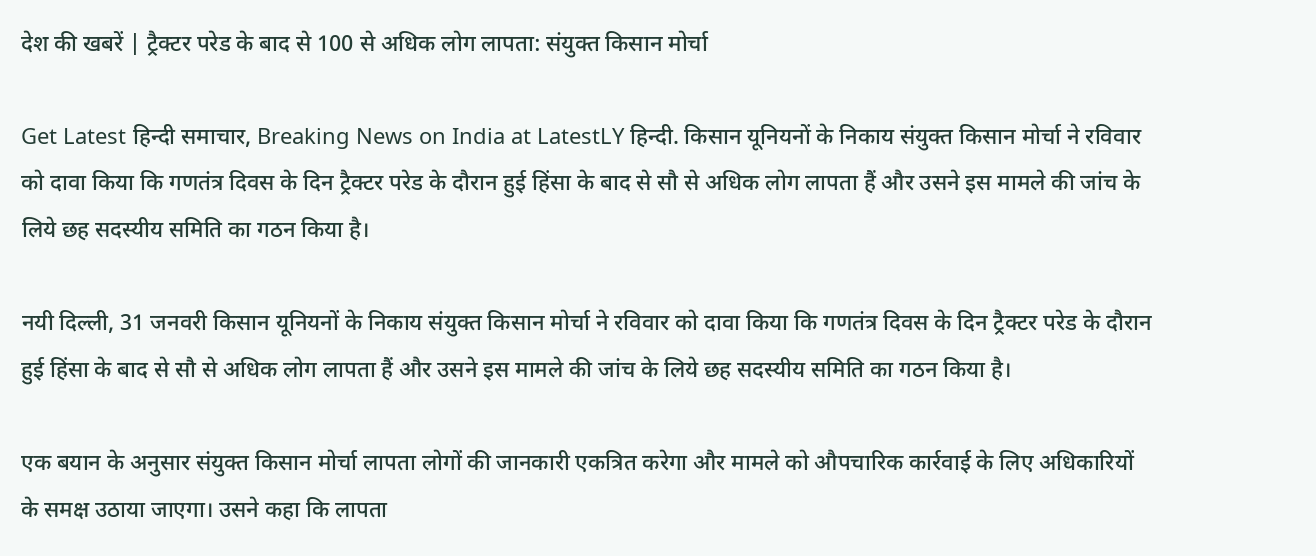देश की खबरें | ट्रैक्टर परेड के बाद से 100 से अधिक लोग लापता: संयुक्त किसान मोर्चा

Get Latest हिन्दी समाचार, Breaking News on India at LatestLY हिन्दी. किसान यूनियनों के निकाय संयुक्त किसान मोर्चा ने रविवार को दावा किया कि गणतंत्र दिवस के दिन ट्रैक्टर परेड के दौरान हुई हिंसा के बाद से सौ से अधिक लोग लापता हैं और उसने इस मामले की जांच के लिये छह सदस्यीय समिति का गठन किया है।

नयी दिल्ली, 31 जनवरी किसान यूनियनों के निकाय संयुक्त किसान मोर्चा ने रविवार को दावा किया कि गणतंत्र दिवस के दिन ट्रैक्टर परेड के दौरान हुई हिंसा के बाद से सौ से अधिक लोग लापता हैं और उसने इस मामले की जांच के लिये छह सदस्यीय समिति का गठन किया है।

एक बयान के अनुसार संयुक्त किसान मोर्चा लापता लोगों की जानकारी एकत्रित करेगा और मामले को औपचारिक कार्रवाई के लिए अधिकारियों के समक्ष उठाया जाएगा। उसने कहा कि लापता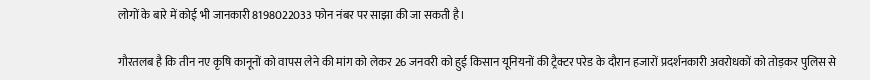लोगों के बारे में कोई भी जानकारी 8198022033 फोन नंबर पर साझा की जा सकती है।

गौरतलब है कि तीन नए कृषि कानूनों को वापस लेने की मांग को लेकर 26 जनवरी को हुई किसान यूनियनों की ट्रैक्टर परेड के दौरान हजारों प्रदर्शनकारी अवरोधकों को तोड़कर पुलिस से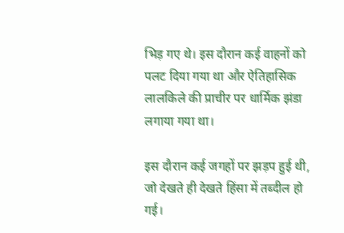भिड़ गए थे। इस दौरान कई वाहनों को पलट दिया गया था और ऐतिहासिक लालकिले की प्राचीर पर धार्मिक झंडा लगाया गया था।

इस दौरान कई जगहों पर झड़प हुई थी, जो देखते ही देखते हिंसा में तब्दील हो गई।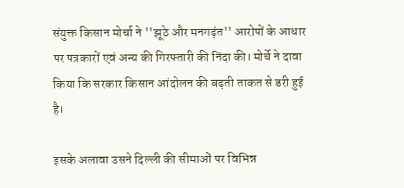संयुक्त किसान मोर्चा ने ''झूठे और मनगढ़ंत'' आरोपों के आधार पर पत्रकारों एवं अन्य की गिरफ्तारी की निंदा की। मोर्चे ने दावा किया कि सरकार किसान आंदोलन की बढ़ती ताकत से डरी हुई है।

इसके अलावा उसने दिल्ली की सीमाओं पर विभिन्न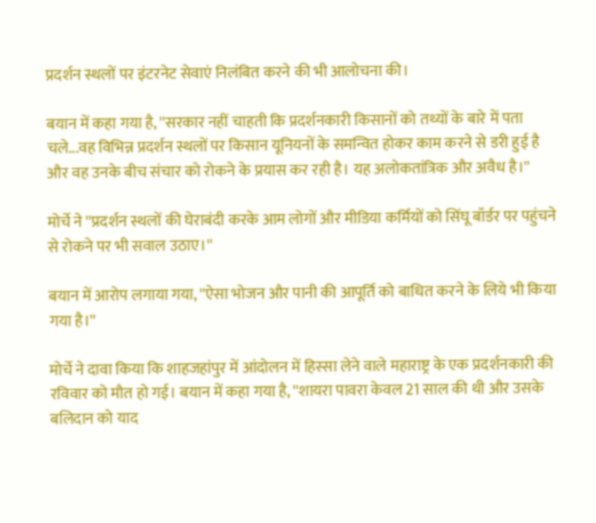प्रदर्शन स्थलों पर इंटरनेट सेवाएं निलंबित करने की भी आलोचना की।

बयान में कहा गया है, ''सरकार नहीं चाहती कि प्रदर्शनकारी किसानों को तथ्यों के बारे में पता चले...वह विभिन्न प्रदर्शन स्थलों पर किसान यूनियनों के समन्वित होकर काम करने से डरी हुई है और वह उनके बीच संचार को रोकने के प्रयास कर रही है। यह अलोकतांत्रिक और अवैध है।''

मोर्चे ने ''प्रदर्शन स्थलों की घेराबंदी करके आम लोगों और मीडिया कर्मियों को सिंघू बॉर्डर पर पहुंचने से रोकने पर भी सवाल उठाए।''

बयान में आरोप लगाया गया, ''ऐसा भोजन और पानी की आपूर्ति को बाधित करने के लिये भी किया गया है।''

मोर्चे ने दावा किया कि शाहजहांपुर में आंदोलन में हिस्सा लेने वाले महाराष्ट्र के एक प्रदर्शनकारी की रविवार को मौत हो गई। बयान में कहा गया है, ''शायरा पावरा केवल 21 साल की थी और उसके बलिदान को याद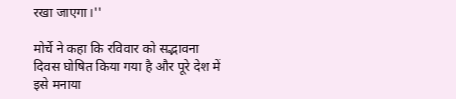रखा जाएगा।''

मोर्चे ने कहा कि रविवार को सद्भावना दिवस घोषित किया गया है और पूरे देश में इसे मनाया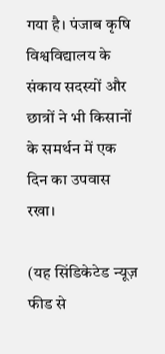गया है। पंजाब कृषि विश्वविद्यालय के संकाय सदस्यों और छात्रों ने भी किसानों के समर्थन में एक दिन का उपवास रखा।

(यह सिंडिकेटेड न्यूज़ फीड से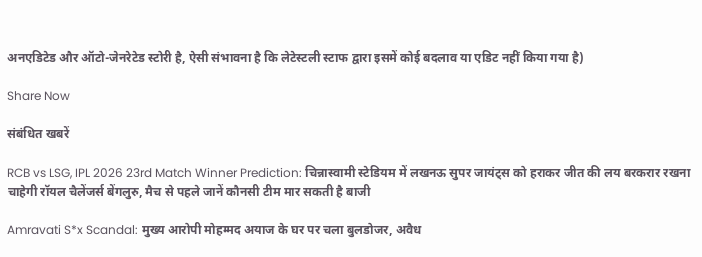अनएडिटेड और ऑटो-जेनरेटेड स्टोरी है, ऐसी संभावना है कि लेटेस्टली स्टाफ द्वारा इसमें कोई बदलाव या एडिट नहीं किया गया है)

Share Now

संबंधित खबरें

RCB vs LSG, IPL 2026 23rd Match Winner Prediction: चिन्नास्वामी स्टेडियम में लखनऊ सुपर जायंट्स को हराकर जीत की लय बरकरार रखना चाहेगी रॉयल चैलेंजर्स बेंगलुरु, मैच से पहले जानें कौनसी टीम मार सकती है बाजी

Amravati S*x Scandal: मुख्य आरोपी मोहम्मद अयाज के घर पर चला बुलडोजर, अवैध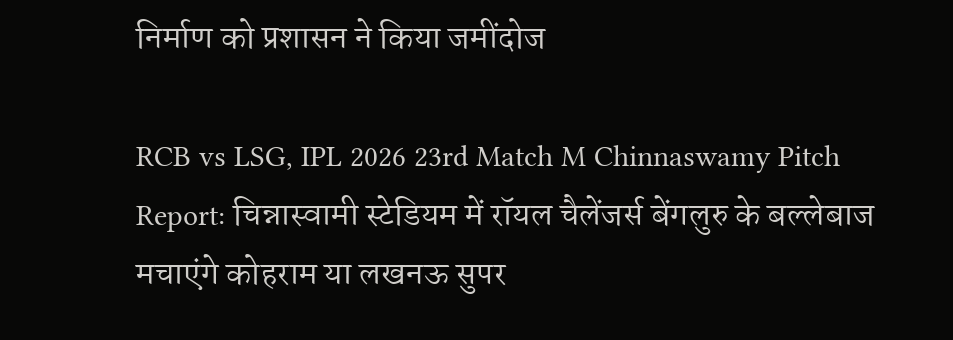निर्माण को प्रशासन ने किया जमींदोज

RCB vs LSG, IPL 2026 23rd Match M Chinnaswamy Pitch Report: चिन्नास्वामी स्टेडियम में रॉयल चैलेंजर्स बेंगलुरु के बल्लेबाज मचाएंगे कोहराम या लखनऊ सुपर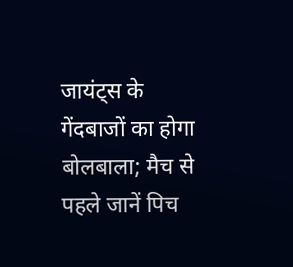जायंट्स के गेंदबाजों का होगा बोलबाला; मैच से पहले जानें पिच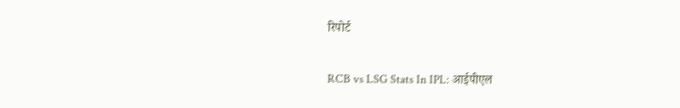रिपोर्ट

RCB vs LSG Stats In IPL: आईपीएल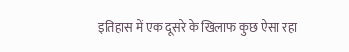इतिहास में एक दूसरे के खिलाफ कुछ ऐसा रहा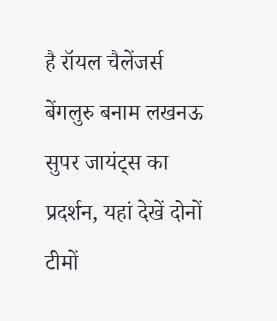है रॉयल चैलेंजर्स बेंगलुरु बनाम लखनऊ सुपर जायंट्स का प्रदर्शन, यहां देखें दोनों टीमों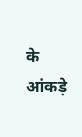के आंकड़े